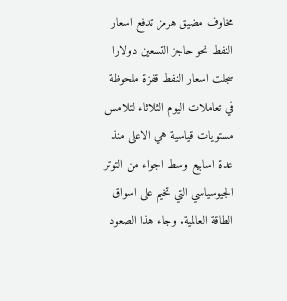مخاوف مضيق هرمز تدفع اسعار النفط نحو حاجز التسعين دولارا
سجلت اسعار النفط قفزة ملحوظة في تعاملات اليوم الثلاثاء لتلامس مستويات قياسية هي الاعلى منذ عدة اسابيع وسط اجواء من التوتر الجيوسياسي التي تخيم على اسواق الطاقة العالمية. وجاء هذا الصعود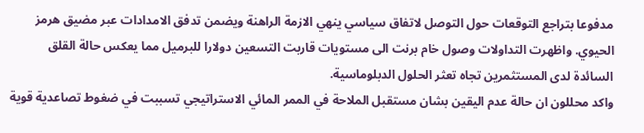مدفوعا بتراجع التوقعات حول التوصل لاتفاق سياسي ينهي الازمة الراهنة ويضمن تدفق الامدادات عبر مضيق هرمز الحيوي. واظهرت التداولات وصول خام برنت الى مستويات قاربت التسعين دولارا للبرميل مما يعكس حالة القلق السائدة لدى المستثمرين تجاه تعثر الحلول الدبلوماسية.
واكد محللون ان حالة عدم اليقين بشان مستقبل الملاحة في الممر المائي الاستراتيجي تسببت في ضغوط تصاعدية قوية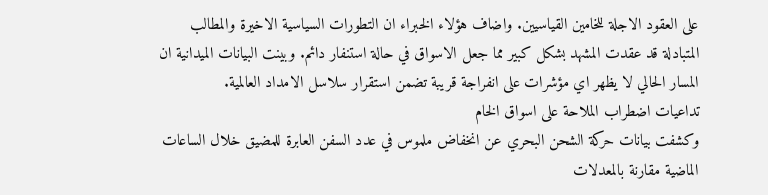على العقود الاجلة للخامين القياسيين. واضاف هؤلاء الخبراء ان التطورات السياسية الاخيرة والمطالب المتبادلة قد عقدت المشهد بشكل كبير مما جعل الاسواق في حالة استنفار دائم. وبينت البيانات الميدانية ان المسار الحالي لا يظهر اي مؤشرات على انفراجة قريبة تضمن استقرار سلاسل الامداد العالمية.
تداعيات اضطراب الملاحة على اسواق الخام
وكشفت بيانات حركة الشحن البحري عن انخفاض ملموس في عدد السفن العابرة للمضيق خلال الساعات الماضية مقارنة بالمعدلات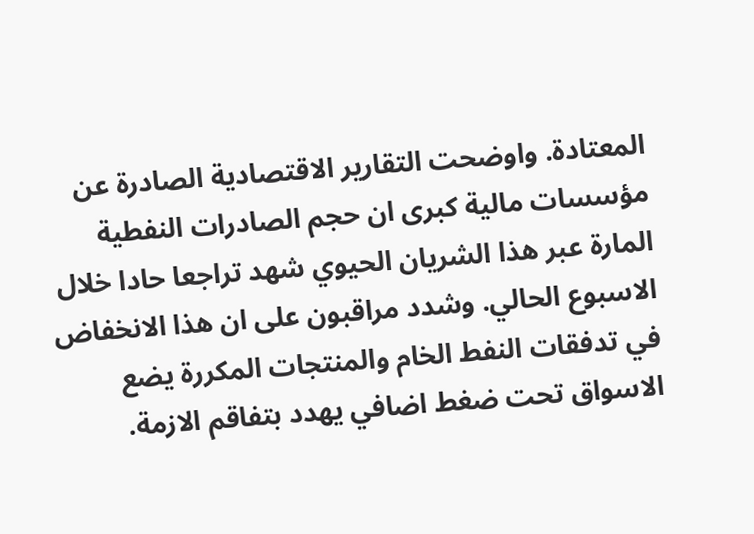المعتادة. واوضحت التقارير الاقتصادية الصادرة عن مؤسسات مالية كبرى ان حجم الصادرات النفطية المارة عبر هذا الشريان الحيوي شهد تراجعا حادا خلال الاسبوع الحالي. وشدد مراقبون على ان هذا الانخفاض في تدفقات النفط الخام والمنتجات المكررة يضع الاسواق تحت ضغط اضافي يهدد بتفاقم الازمة.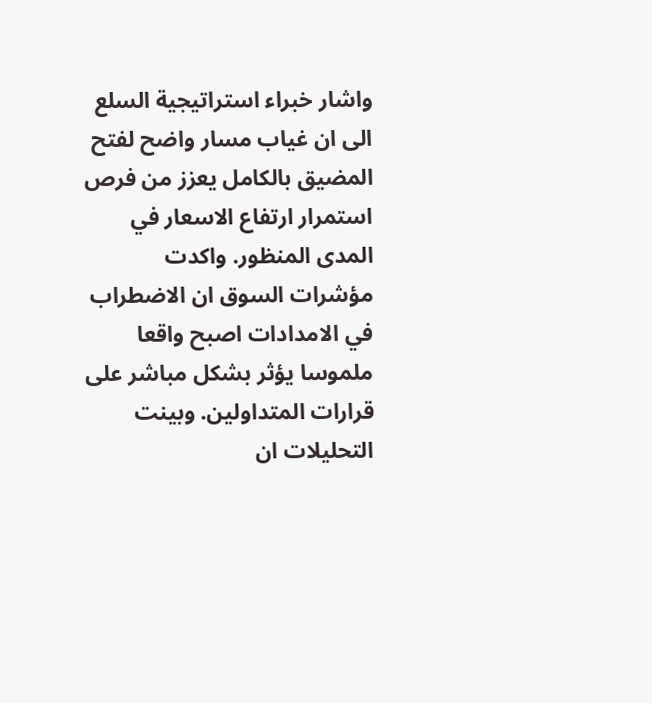واشار خبراء استراتيجية السلع الى ان غياب مسار واضح لفتح المضيق بالكامل يعزز من فرص استمرار ارتفاع الاسعار في المدى المنظور. واكدت مؤشرات السوق ان الاضطراب في الامدادات اصبح واقعا ملموسا يؤثر بشكل مباشر على قرارات المتداولين. وبينت التحليلات ان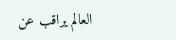العالم يراقب عن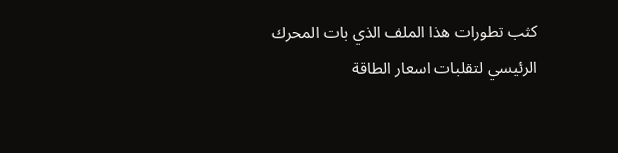كثب تطورات هذا الملف الذي بات المحرك الرئيسي لتقلبات اسعار الطاقة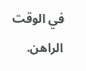في الوقت الراهن.